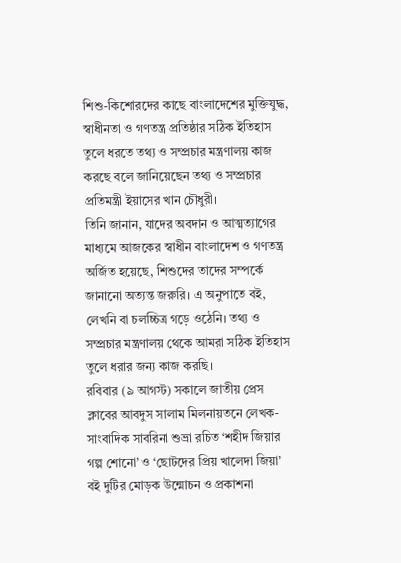শিশু-কিশোরদের কাছে বাংলাদেশের মুক্তিযুদ্ধ, স্বাধীনতা ও গণতন্ত্র প্রতিষ্ঠার সঠিক ইতিহাস তুলে ধরতে তথ্য ও সম্প্রচার মন্ত্রণালয় কাজ করছে বলে জানিয়েছেন তথ্য ও সম্প্রচার প্রতিমন্ত্রী ইয়াসের খান চৌধুরী।
তিনি জানান, যাদের অবদান ও আত্মত্যাগের মাধ্যমে আজকের স্বাধীন বাংলাদেশ ও গণতন্ত্র অর্জিত হয়েছে, শিশুদের তাদের সম্পর্কে জানানো অত্যন্ত জরুরি। এ অনুপাতে বই, লেখনি বা চলচ্চিত্র গড়ে ওঠেনি। তথ্য ও সম্প্রচার মন্ত্রণালয় থেকে আমরা সঠিক ইতিহাস তুলে ধরার জন্য কাজ করছি।
রবিবার (৯ আগস্ট) সকালে জাতীয় প্রেস ক্লাবের আবদুস সালাম মিলনায়তনে লেখক-সাংবাদিক সাবরিনা শুভ্রা রচিত ‘শহীদ জিয়ার গল্প শোনো’ ও ‘ছোটদের প্রিয় খালেদা জিয়া’ বই দুটির মোড়ক উন্মোচন ও প্রকাশনা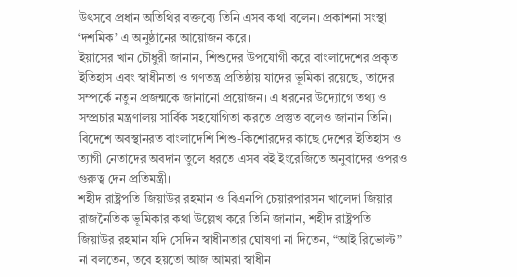উৎসবে প্রধান অতিথির বক্তব্যে তিনি এসব কথা বলেন। প্রকাশনা সংস্থা ‘দশমিক’ এ অনুষ্ঠানের আয়োজন করে।
ইয়াসের খান চৌধুরী জানান, শিশুদের উপযোগী করে বাংলাদেশের প্রকৃত ইতিহাস এবং স্বাধীনতা ও গণতন্ত্র প্রতিষ্ঠায় যাদের ভূমিকা রয়েছে, তাদের সম্পর্কে নতুন প্রজন্মকে জানানো প্রয়োজন। এ ধরনের উদ্যোগে তথ্য ও সম্প্রচার মন্ত্রণালয় সার্বিক সহযোগিতা করতে প্রস্তুত বলেও জানান তিনি।
বিদেশে অবস্থানরত বাংলাদেশি শিশু-কিশোরদের কাছে দেশের ইতিহাস ও ত্যাগী নেতাদের অবদান তুলে ধরতে এসব বই ইংরেজিতে অনুবাদের ওপরও গুরুত্ব দেন প্রতিমন্ত্রী।
শহীদ রাষ্ট্রপতি জিয়াউর রহমান ও বিএনপি চেয়ারপারসন খালেদা জিয়ার রাজনৈতিক ভূমিকার কথা উল্লেখ করে তিনি জানান, শহীদ রাষ্ট্রপতি জিয়াউর রহমান যদি সেদিন স্বাধীনতার ঘোষণা না দিতেন, “আই রিভোল্ট” না বলতেন, তবে হয়তো আজ আমরা স্বাধীন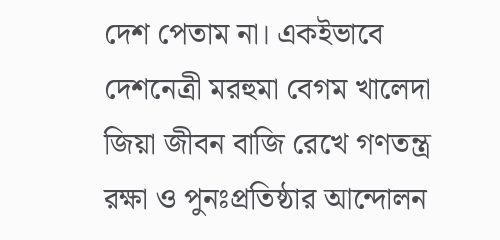দেশ পেতাম না। একইভাবে দেশনেত্রী মরহুমা বেগম খালেদা জিয়া জীবন বাজি রেখে গণতন্ত্র রক্ষা ও পুনঃপ্রতিষ্ঠার আন্দোলন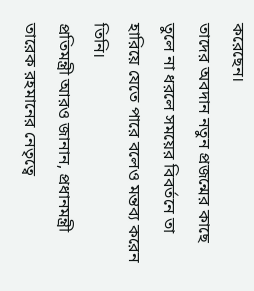করেছেন।
তাদের অবদান নতুন প্রজন্মের কাছে তুলে না ধরলে সময়ের বিবর্তনে তা হারিয়ে যেতে পারে বলেও মন্তব্য করেন তিনি।
প্রতিমন্ত্রী আরও জানান, প্রধানমন্ত্রী তারেক রহমানের নেতৃত্বে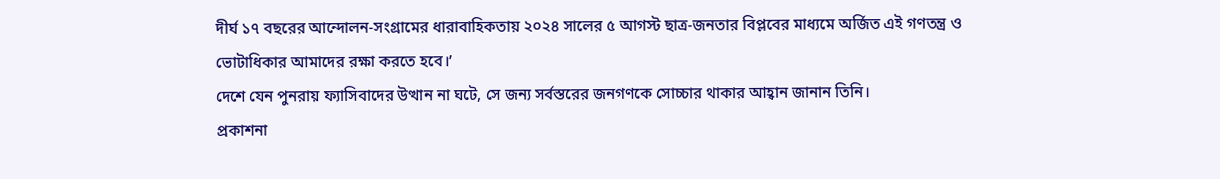দীর্ঘ ১৭ বছরের আন্দোলন-সংগ্রামের ধারাবাহিকতায় ২০২৪ সালের ৫ আগস্ট ছাত্র-জনতার বিপ্লবের মাধ্যমে অর্জিত এই গণতন্ত্র ও ভোটাধিকার আমাদের রক্ষা করতে হবে।’
দেশে যেন পুনরায় ফ্যাসিবাদের উত্থান না ঘটে, সে জন্য সর্বস্তরের জনগণকে সোচ্চার থাকার আহ্বান জানান তিনি।
প্রকাশনা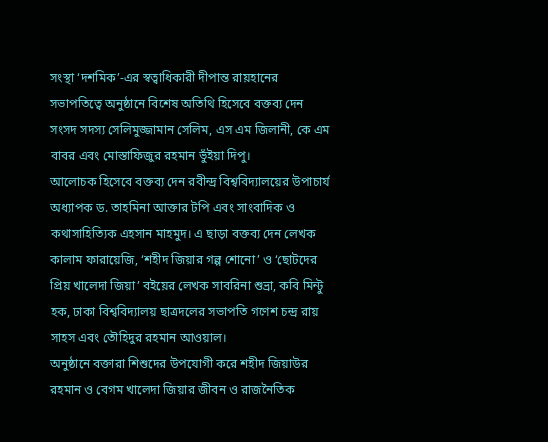সংস্থা ‘দশমিক’-এর স্বত্বাধিকারী দীপান্ত রায়হানের সভাপতিত্বে অনুষ্ঠানে বিশেষ অতিথি হিসেবে বক্তব্য দেন সংসদ সদস্য সেলিমুজ্জামান সেলিম, এস এম জিলানী, কে এম বাবর এবং মোস্তাফিজুর রহমান ভুঁইয়া দিপু।
আলোচক হিসেবে বক্তব্য দেন রবীন্দ্র বিশ্ববিদ্যালয়ের উপাচার্য অধ্যাপক ড. তাহমিনা আক্তার টপি এবং সাংবাদিক ও কথাসাহিত্যিক এহসান মাহমুদ। এ ছাড়া বক্তব্য দেন লেখক কালাম ফারায়েজি, ‘শহীদ জিয়ার গল্প শোনো’ ও ‘ছোটদের প্রিয় খালেদা জিয়া’ বইয়ের লেখক সাবরিনা শুভ্রা, কবি মিন্টু হক, ঢাকা বিশ্ববিদ্যালয় ছাত্রদলের সভাপতি গণেশ চন্দ্র রায় সাহস এবং তৌহিদুর রহমান আওয়াল।
অনুষ্ঠানে বক্তারা শিশুদের উপযোগী করে শহীদ জিয়াউর রহমান ও বেগম খালেদা জিয়ার জীবন ও রাজনৈতিক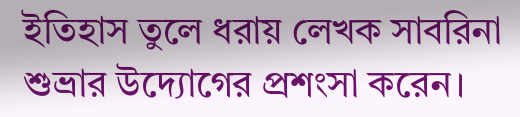ইতিহাস তুলে ধরায় লেখক সাবরিনা শুভ্রার উদ্যোগের প্রশংসা করেন।